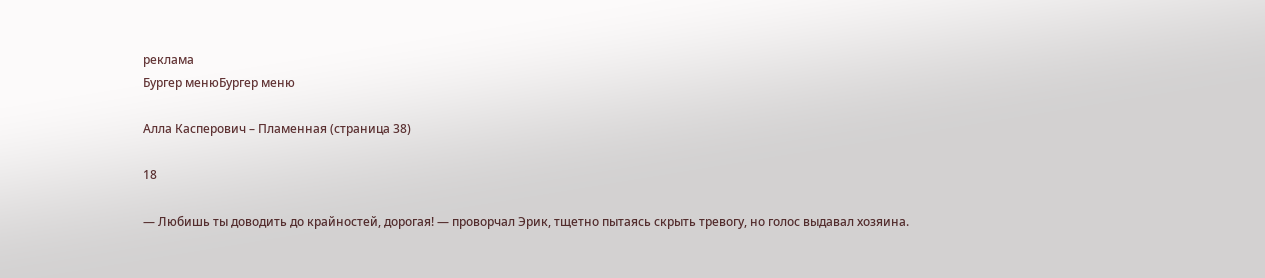реклама
Бургер менюБургер меню

Алла Касперович – Пламенная (страница 38)

18

— Любишь ты доводить до крайностей, дорогая! — проворчал Эрик, тщетно пытаясь скрыть тревогу, но голос выдавал хозяина.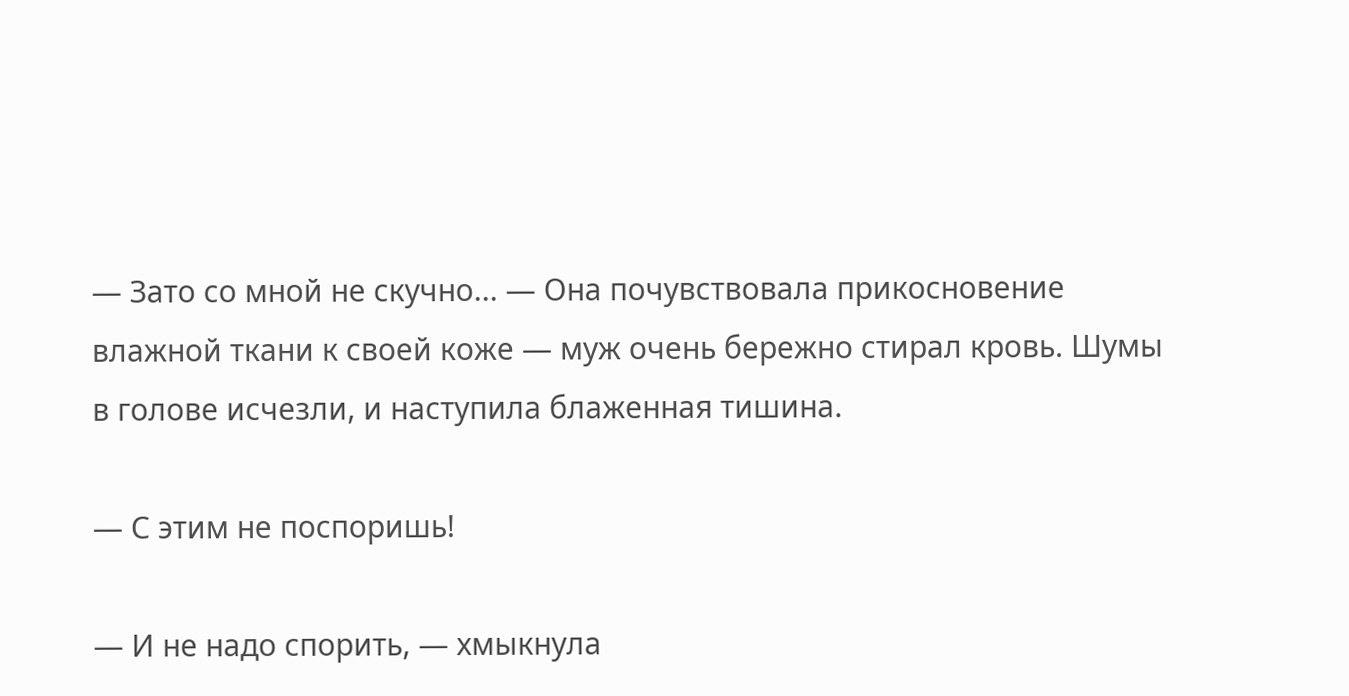— Зато со мной не скучно... — Она почувствовала прикосновение влажной ткани к своей коже — муж очень бережно стирал кровь. Шумы в голове исчезли, и наступила блаженная тишина.

— С этим не поспоришь!

— И не надо спорить, — хмыкнула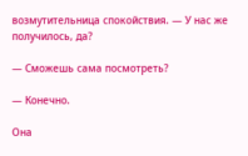возмутительница спокойствия. — У нас же получилось, да?

— Сможешь сама посмотреть?

— Конечно.

Она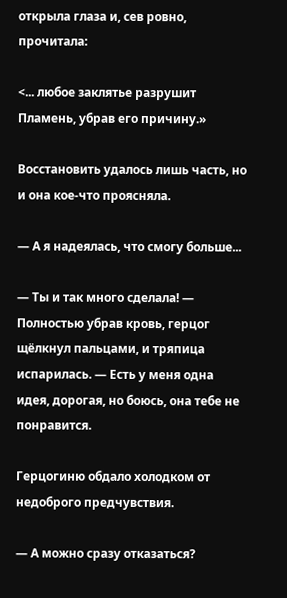открыла глаза и, сев ровно, прочитала:

<... любое заклятье разрушит Пламень, убрав его причину.»

Восстановить удалось лишь часть, но и она кое-что проясняла.

— А я надеялась, что смогу больше...

— Ты и так много сделала! — Полностью убрав кровь, герцог щёлкнул пальцами, и тряпица испарилась. — Есть у меня одна идея, дорогая, но боюсь, она тебе не понравится.

Герцогиню обдало холодком от недоброго предчувствия.

— А можно сразу отказаться?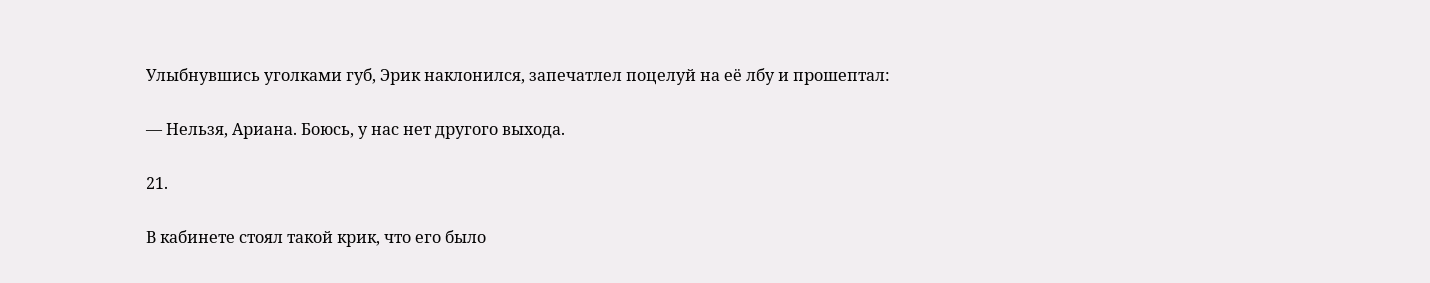Улыбнувшись уголками губ, Эрик наклонился, запечатлел поцелуй на её лбу и прошептал:

— Нельзя, Ариана. Боюсь, у нас нет другого выхода.

21.

В кабинете стоял такой крик, что его было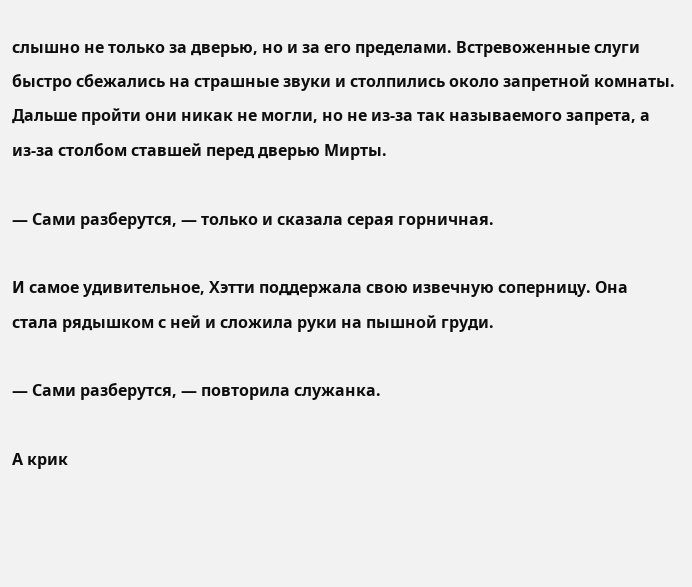слышно не только за дверью, но и за его пределами. Встревоженные слуги быстро сбежались на страшные звуки и столпились около запретной комнаты. Дальше пройти они никак не могли, но не из-за так называемого запрета, а из-за столбом ставшей перед дверью Мирты.

— Сами разберутся, — только и сказала серая горничная.

И самое удивительное, Хэтти поддержала свою извечную соперницу. Она стала рядышком с ней и сложила руки на пышной груди.

— Сами разберутся, — повторила служанка.

А крик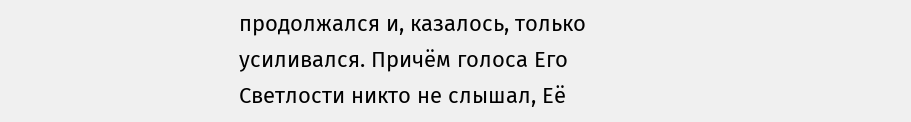продолжался и, казалось, только усиливался. Причём голоса Его Светлости никто не слышал, Её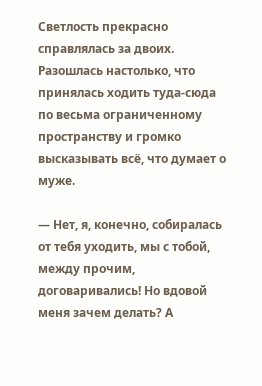Светлость прекрасно справлялась за двоих. Разошлась настолько, что принялась ходить туда-сюда по весьма ограниченному пространству и громко высказывать всё, что думает о муже.

— Нет, я, конечно, собиралась от тебя уходить, мы с тобой, между прочим, договаривались! Но вдовой меня зачем делать? А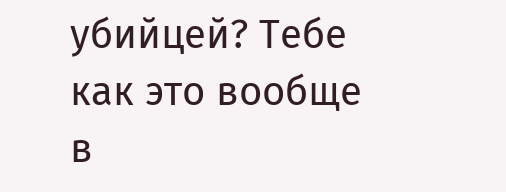убийцей? Тебе как это вообще в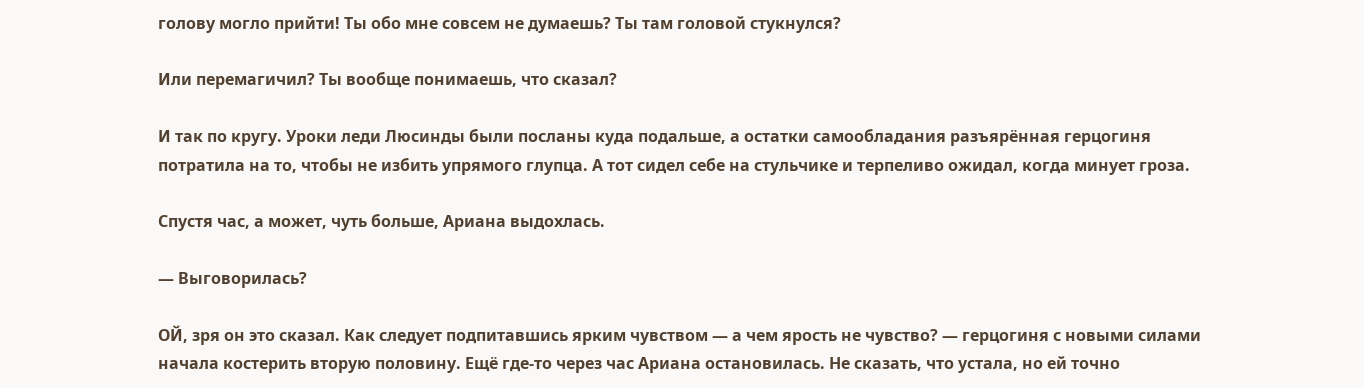голову могло прийти! Ты обо мне совсем не думаешь? Ты там головой стукнулся?

Или перемагичил? Ты вообще понимаешь, что сказал?

И так по кругу. Уроки леди Люсинды были посланы куда подальше, а остатки самообладания разъярённая герцогиня потратила на то, чтобы не избить упрямого глупца. А тот сидел себе на стульчике и терпеливо ожидал, когда минует гроза.

Спустя час, а может, чуть больше, Ариана выдохлась.

— Выговорилась?

ОЙ, зря он это сказал. Как следует подпитавшись ярким чувством — а чем ярость не чувство? — герцогиня с новыми силами начала костерить вторую половину. Ещё где-то через час Ариана остановилась. Не сказать, что устала, но ей точно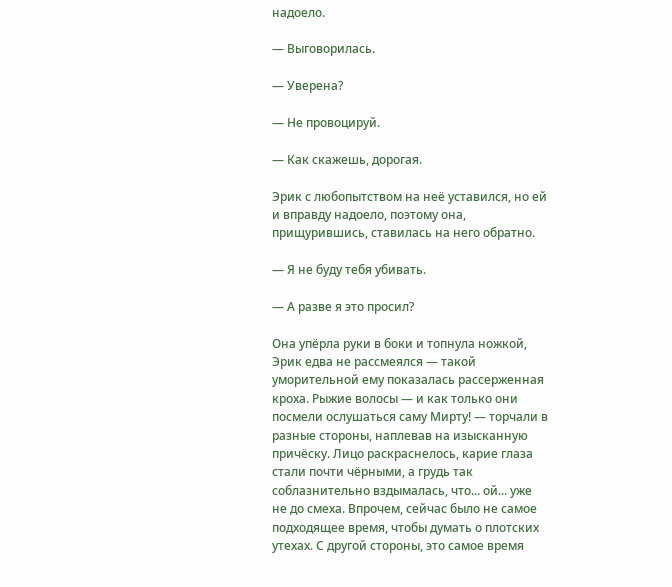надоело.

— Выговорилась.

— Уверена?

— Не провоцируй.

— Как скажешь, дорогая.

Эрик с любопытством на неё уставился, но ей и вправду надоело, поэтому она, прищурившись, ставилась на него обратно.

— Я не буду тебя убивать.

— А разве я это просил?

Она упёрла руки в боки и топнула ножкой, Эрик едва не рассмеялся — такой уморительной ему показалась рассерженная кроха. Рыжие волосы — и как только они посмели ослушаться саму Мирту! — торчали в разные стороны, наплевав на изысканную причёску. Лицо раскраснелось, карие глаза стали почти чёрными, а грудь так соблазнительно вздымалась, что... ой... уже не до смеха. Впрочем, сейчас было не самое подходящее время, чтобы думать о плотских утехах. С другой стороны, это самое время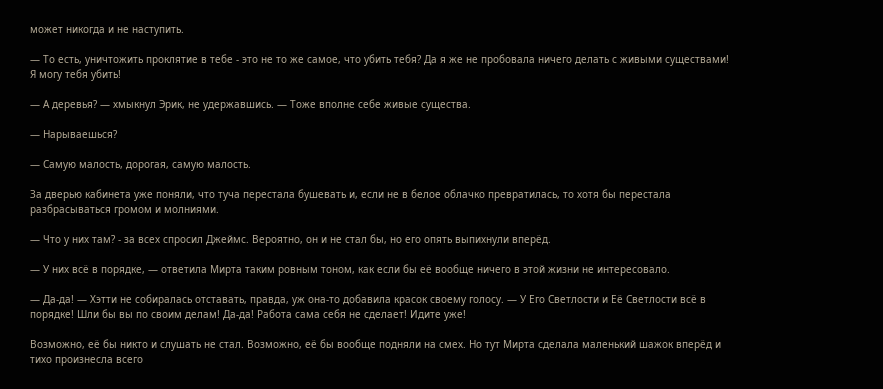может никогда и не наступить.

— То есть, уничтожить проклятие в тебе - это не то же самое, что убить тебя? Да я же не пробовала ничего делать с живыми существами! Я могу тебя убить!

— А деревья? — хмыкнул Эрик, не удержавшись. — Тоже вполне себе живые существа.

— Нарываешься?

— Самую малость, дорогая, самую малость.

За дверью кабинета уже поняли, что туча перестала бушевать и, если не в белое облачко превратилась, то хотя бы перестала разбрасываться громом и молниями.

— Что у них там? - за всех спросил Джеймс. Вероятно, он и не стал бы, но его опять выпихнули вперёд.

— У них всё в порядке, — ответила Мирта таким ровным тоном, как если бы её вообще ничего в этой жизни не интересовало.

— Да-да! — Хэтти не собиралась отставать, правда, уж она-то добавила красок своему голосу. — У Его Светлости и Её Светлости всё в порядке! Шли бы вы по своим делам! Да-да! Работа сама себя не сделает! Идите уже!

Возможно, её бы никто и слушать не стал. Возможно, её бы вообще подняли на смех. Но тут Мирта сделала маленький шажок вперёд и тихо произнесла всего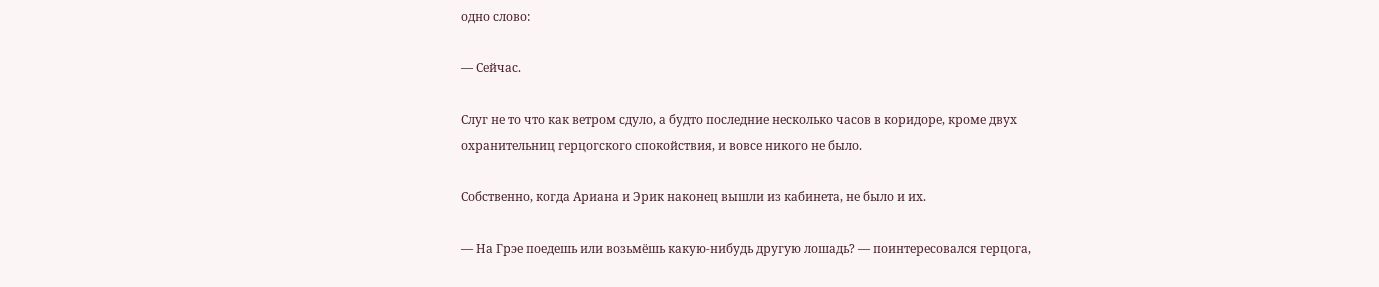одно слово:

— Сейчас.

Слуг не то что как ветром сдуло, а будто последние несколько часов в коридоре, кроме двух охранительниц герцогского спокойствия, и вовсе никого не было.

Собственно, когда Ариана и Эрик наконец вышли из кабинета, не было и их.

— На Грэе поедешь или возьмёшь какую-нибудь другую лошадь? — поинтересовался герцога,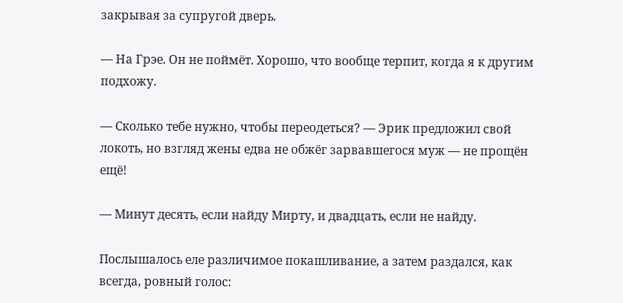закрывая за супругой дверь.

— На Грэе. Он не поймёт. Хорошо, что вообще терпит, когда я к другим подхожу.

— Сколько тебе нужно, чтобы переодеться? — Эрик предложил свой локоть, но взгляд жены едва не обжёг зарвавшегося муж — не прощён ещё!

— Минут десять, если найду Мирту, и двадцать, если не найду.

Послышалось еле различимое покашливание, а затем раздался, как всегда, ровный голос: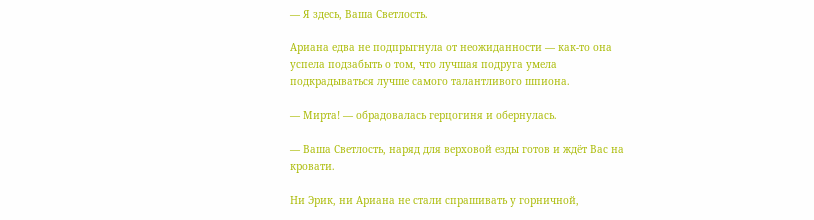— Я здесь, Ваша Светлость.

Ариана едва не подпрыгнула от неожиданности — как-то она успела подзабыть о том, что лучшая подруга умела подкрадываться лучше самого талантливого шпиона.

— Мирта! — обрадовалась герцогиня и обернулась.

— Ваша Светлость, наряд для верховой езды готов и ждёт Вас на кровати.

Ни Эрик, ни Ариана не стали спрашивать у горничной,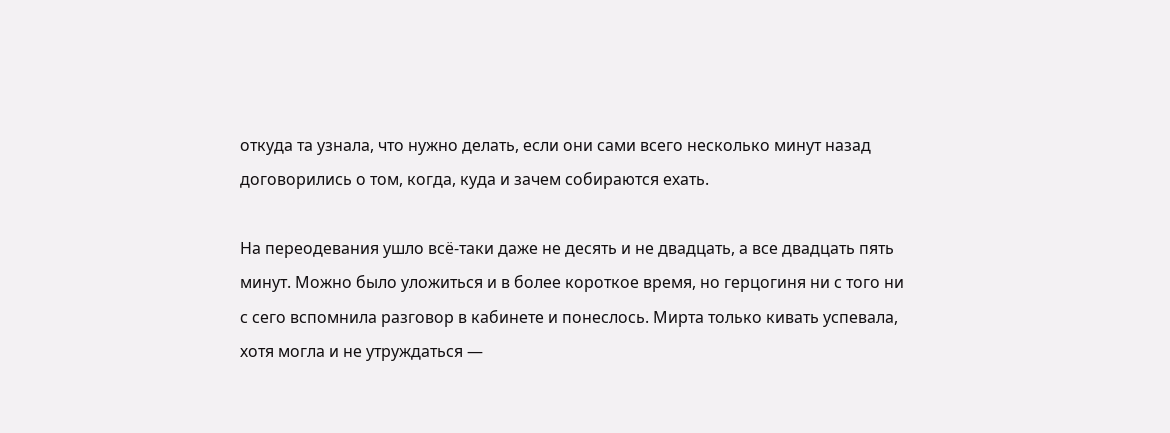откуда та узнала, что нужно делать, если они сами всего несколько минут назад договорились о том, когда, куда и зачем собираются ехать.

На переодевания ушло всё-таки даже не десять и не двадцать, а все двадцать пять минут. Можно было уложиться и в более короткое время, но герцогиня ни с того ни с сего вспомнила разговор в кабинете и понеслось. Мирта только кивать успевала, хотя могла и не утруждаться —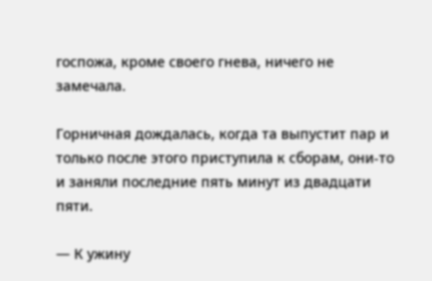госпожа, кроме своего гнева, ничего не замечала.

Горничная дождалась, когда та выпустит пар и только после этого приступила к сборам, они-то и заняли последние пять минут из двадцати пяти.

— К ужину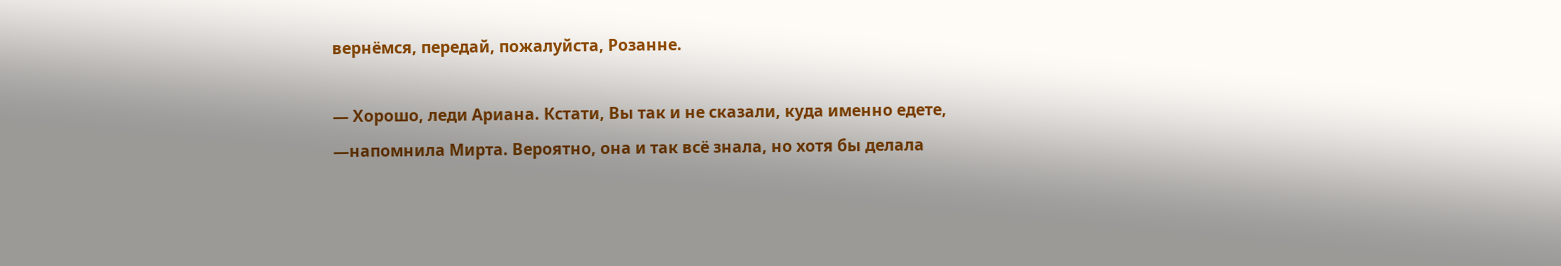вернёмся, передай, пожалуйста, Розанне.

— Хорошо, леди Ариана. Кстати, Вы так и не сказали, куда именно едете, —напомнила Мирта. Вероятно, она и так всё знала, но хотя бы делала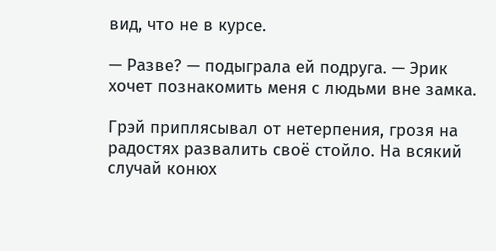вид, что не в курсе.

— Разве? — подыграла ей подруга. — Эрик хочет познакомить меня с людьми вне замка.

Грэй приплясывал от нетерпения, грозя на радостях развалить своё стойло. На всякий случай конюх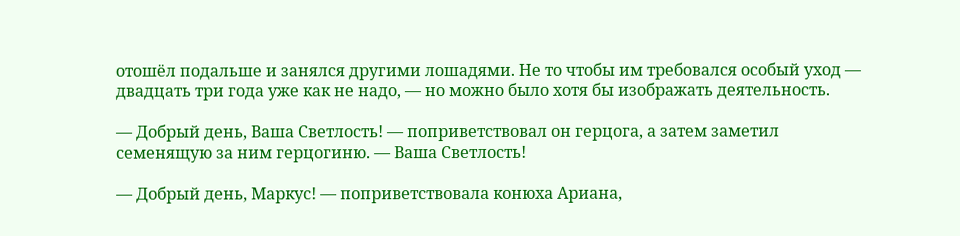отошёл подальше и занялся другими лошадями. Не то чтобы им требовался особый уход — двадцать три года уже как не надо, — но можно было хотя бы изображать деятельность.

— Добрый день, Ваша Светлость! — поприветствовал он герцога, а затем заметил семенящую за ним герцогиню. — Ваша Светлость!

— Добрый день, Маркус! — поприветствовала конюха Ариана,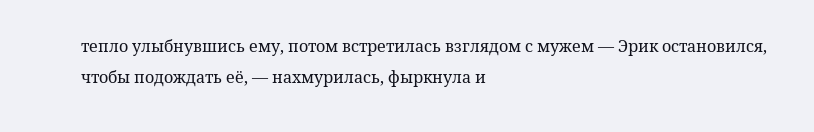тепло улыбнувшись ему, потом встретилась взглядом с мужем — Эрик остановился, чтобы подождать её, — нахмурилась, фыркнула и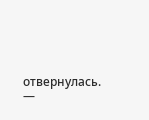отвернулась. —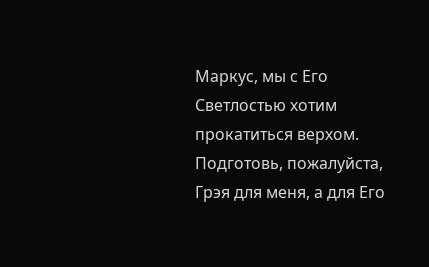Маркус, мы с Его Светлостью хотим прокатиться верхом. Подготовь, пожалуйста, Грэя для меня, а для Его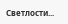Светлости...